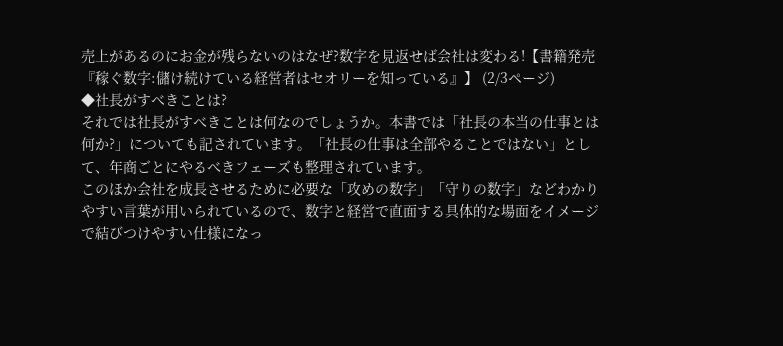売上があるのにお金が残らないのはなぜ?数字を見返せば会社は変わる!【書籍発売『稼ぐ数字:儲け続けている経営者はセオリーを知っている』】 (2/3ページ)
◆社長がすべきことは?
それでは社長がすべきことは何なのでしょうか。本書では「社長の本当の仕事とは何か?」についても記されています。「社長の仕事は全部やることではない」として、年商ごとにやるべきフェーズも整理されています。
このほか会社を成長させるために必要な「攻めの数字」「守りの数字」などわかりやすい言葉が用いられているので、数字と経営で直面する具体的な場面をイメージで結びつけやすい仕様になっ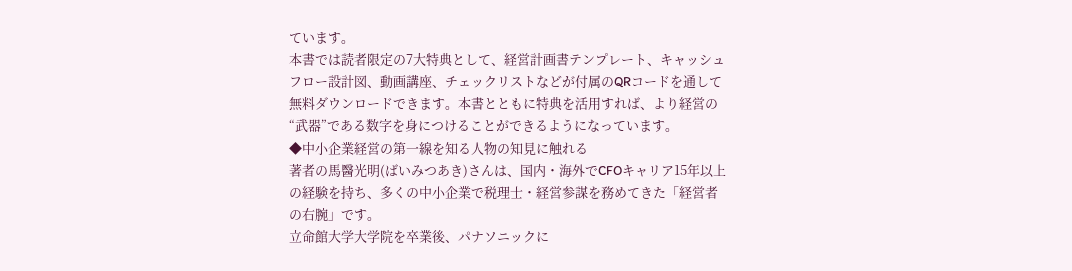ています。
本書では読者限定の7大特典として、経営計画書テンプレート、キャッシュフロー設計図、動画講座、チェックリストなどが付属のQRコードを通して無料ダウンロードできます。本書とともに特典を活用すれば、より経営の“武器”である数字を身につけることができるようになっています。
◆中小企業経営の第一線を知る人物の知見に触れる
著者の馬醫光明(ばいみつあき)さんは、国内・海外でCFOキャリア15年以上の経験を持ち、多くの中小企業で税理士・経営参謀を務めてきた「経営者の右腕」です。
立命館大学大学院を卒業後、パナソニックに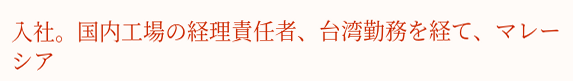入社。国内工場の経理責任者、台湾勤務を経て、マレーシア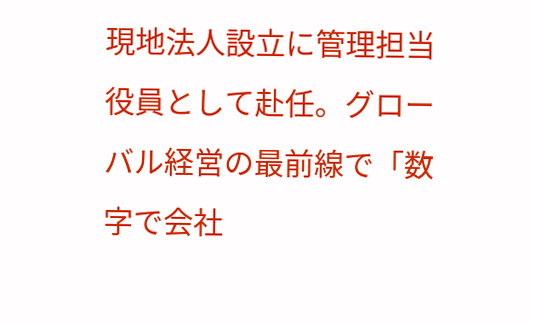現地法人設立に管理担当役員として赴任。グローバル経営の最前線で「数字で会社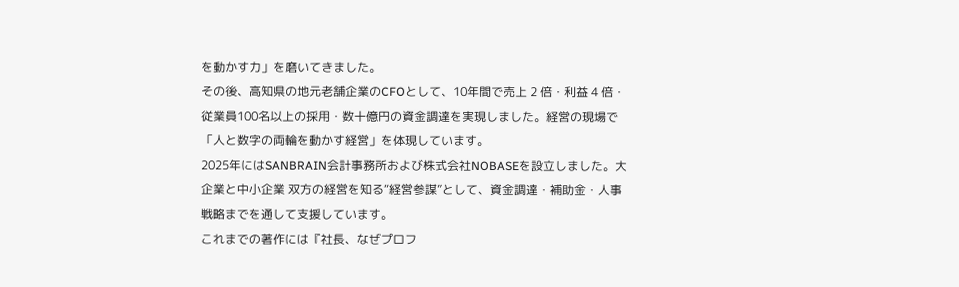を動かす力」を磨いてきました。
その後、高知県の地元老舗企業のCFOとして、10年間で売上 2 倍・利益 4 倍・従業員100名以上の採用・数十億円の資金調達を実現しました。経営の現場で「人と数字の両輪を動かす経営」を体現しています。
2025年にはSANBRAIN会計事務所および株式会社NOBASEを設立しました。大企業と中小企業 双方の経営を知る“経営参謀”として、資金調達・補助金・人事戦略までを通して支援しています。
これまでの著作には『社長、なぜプロフ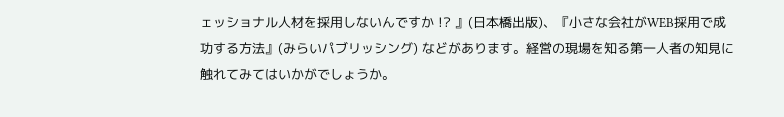ェッショナル人材を採用しないんですか !? 』(日本橋出版)、『小さな会社がWEB採用で成功する方法』(みらいパブリッシング) などがあります。経営の現場を知る第一人者の知見に触れてみてはいかがでしょうか。